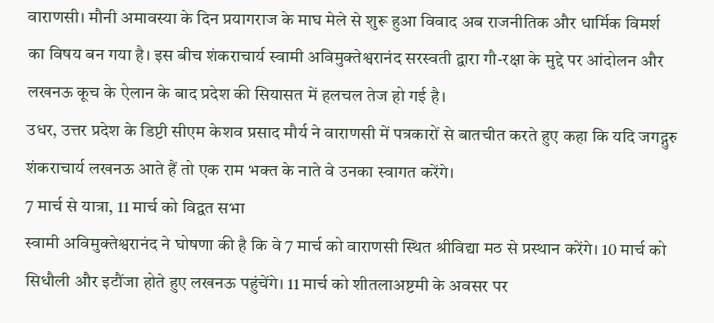वाराणसी। मौनी अमावस्या के दिन प्रयागराज के माघ मेले से शुरू हुआ विवाद अब राजनीतिक और धार्मिक विमर्श का विषय बन गया है। इस बीच शंकराचार्य स्वामी अविमुक्तेश्वरानंद सरस्वती द्वारा गौ-रक्षा के मुद्दे पर आंदोलन और लखनऊ कूच के ऐलान के बाद प्रदेश की सियासत में हलचल तेज हो गई है।
उधर, उत्तर प्रदेश के डिप्टी सीएम केशव प्रसाद मौर्य ने वाराणसी में पत्रकारों से बातचीत करते हुए कहा कि यदि जगद्गुरु शंकराचार्य लखनऊ आते हैं तो एक राम भक्त के नाते वे उनका स्वागत करेंगे।
7 मार्च से यात्रा, 11 मार्च को विद्वत सभा
स्वामी अविमुक्तेश्वरानंद ने घोषणा की है कि वे 7 मार्च को वाराणसी स्थित श्रीविद्या मठ से प्रस्थान करेंगे। 10 मार्च को सिधौली और इटौंजा होते हुए लखनऊ पहुंचेंगे। 11 मार्च को शीतलाअष्टमी के अवसर पर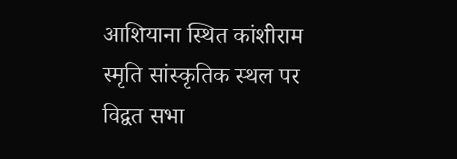आशियाना स्थित कांशीराम स्मृति सांस्कृतिक स्थल पर विद्वत सभा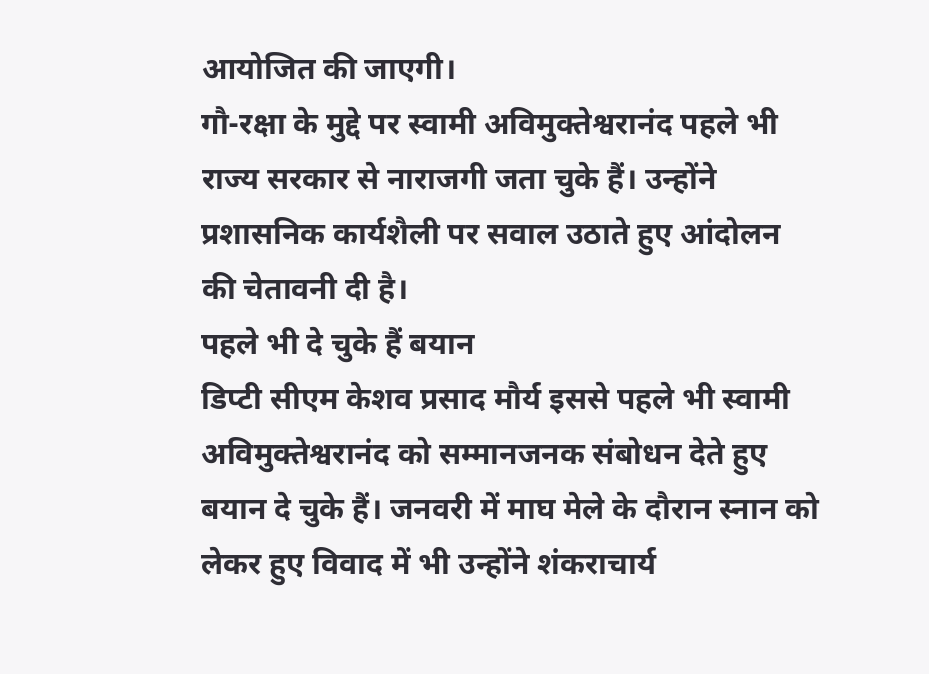आयोजित की जाएगी।
गौ-रक्षा के मुद्दे पर स्वामी अविमुक्तेश्वरानंद पहले भी राज्य सरकार से नाराजगी जता चुके हैं। उन्होंने प्रशासनिक कार्यशैली पर सवाल उठाते हुए आंदोलन की चेतावनी दी है।
पहले भी दे चुके हैं बयान
डिप्टी सीएम केशव प्रसाद मौर्य इससे पहले भी स्वामी अविमुक्तेश्वरानंद को सम्मानजनक संबोधन देते हुए बयान दे चुके हैं। जनवरी में माघ मेले के दौरान स्नान को लेकर हुए विवाद में भी उन्होंने शंकराचार्य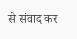से संवाद कर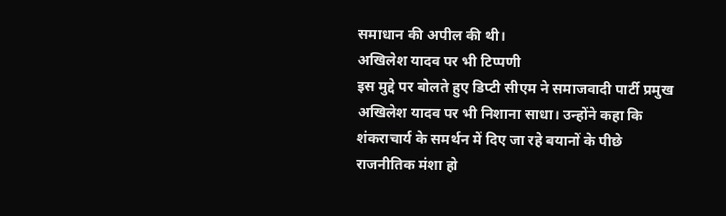समाधान की अपील की थी।
अखिलेश यादव पर भी टिप्पणी
इस मुद्दे पर बोलते हुए डिप्टी सीएम ने समाजवादी पार्टी प्रमुख अखिलेश यादव पर भी निशाना साधा। उन्होंने कहा कि शंकराचार्य के समर्थन में दिए जा रहे बयानों के पीछे राजनीतिक मंशा हो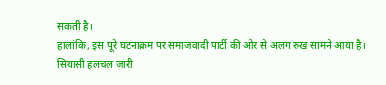सकती है।
हालांकि, इस पूरे घटनाक्रम पर समाजवादी पार्टी की ओर से अलग रुख सामने आया है।
सियासी हलचल जारी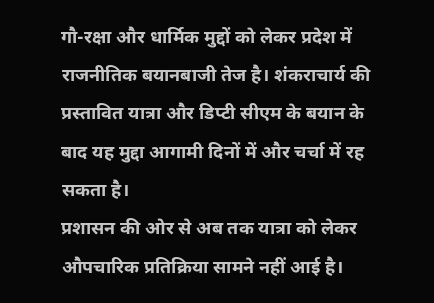गौ-रक्षा और धार्मिक मुद्दों को लेकर प्रदेश में राजनीतिक बयानबाजी तेज है। शंकराचार्य की प्रस्तावित यात्रा और डिप्टी सीएम के बयान के बाद यह मुद्दा आगामी दिनों में और चर्चा में रह सकता है।
प्रशासन की ओर से अब तक यात्रा को लेकर औपचारिक प्रतिक्रिया सामने नहीं आई है।